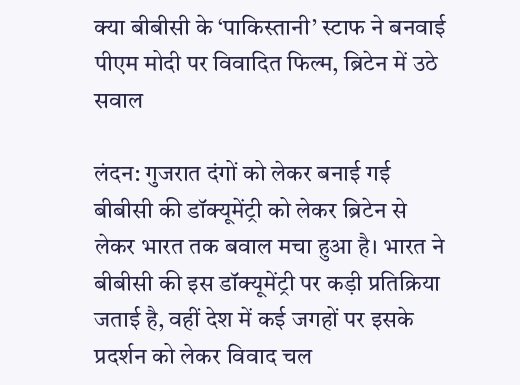क्या बीबीसी के ‘पाकिस्तानी’ स्टाफ ने बनवाई पीएम मोदी पर विवादित फिल्म, ब्रिटेन में उठे सवाल

लंदन: गुजरात दंगों को लेकर बनाई गई बीबीसी की डॉक्यूमेंट्री को लेकर ब्रिटेन से लेकर भारत तक बवाल मचा हुआ है। भारत ने बीबीसी की इस डॉक्यूमेंट्री पर कड़ी प्रतिक्रिया जताई है, वहीं देश में कई जगहों पर इसके प्रदर्शन को लेकर विवाद चल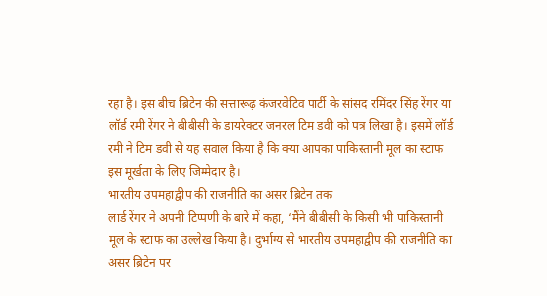रहा है। इस बीच ब्रिटेन की सत्तारूढ़ कंजरवेटिव पार्टी के सांसद रमिंदर सिंह रेंगर या लॉर्ड रमी रेंगर ने बीबीसी के डायरेक्टर जनरल टिम डवी को पत्र लिखा है। इसमें लॉर्ड रमी ने टिम डवी से यह सवाल किया है कि क्या आपका पाकिस्तानी मूल का स्टाफ इस मूर्खता के लिए जिम्मेदार है।
भारतीय उपमहाद्वीप की राजनीति का असर ब्रिटेन तक
लार्ड रेंगर ने अपनी टिप्पणी के बारे में कहा, ‘मैंने बीबीसी के किसी भी पाकिस्तानी मूल के स्टाफ का उल्लेख किया है। दुर्भाग्य से भारतीय उपमहाद्वीप की राजनीति का असर ब्रिटेन पर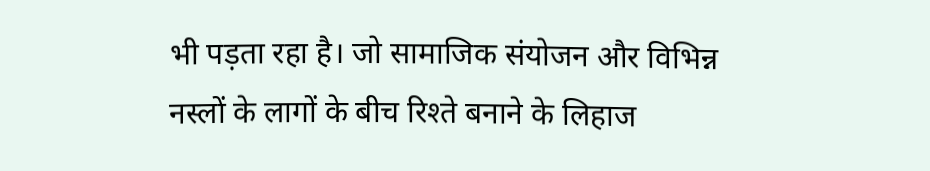भी पड़ता रहा है। जो सामाजिक संयोजन और विभिन्न नस्लों के लागों के बीच रिश्ते बनाने के लिहाज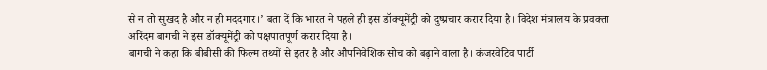से न तो सुखद है और न ही मददगार।’ बता दें कि भारत ने पहले ही इस डॉक्यूमेंट्री को दुष्प्रचार करार दिया है। विदेश मंत्रालय के प्रवक्ता अरिंदम बागची ने इस डॉक्यूमेंट्री को पक्षपातपूर्ण करार दिया है।
बागची ने कहा कि बीबीसी की फिल्म तथ्यों से इतर है और औपनिवेशिक सोच को बढ़ाने वाला है। कंजरवेटिव पार्टी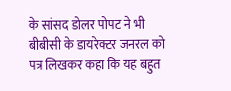के सांसद डोलर पोपट ने भी बीबीसी के डायरेक्टर जनरल को पत्र लिखकर कहा कि यह बहुत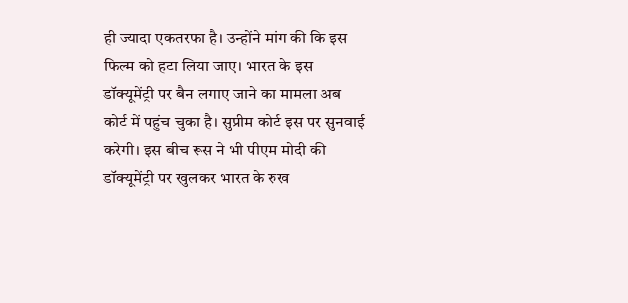ही ज्यादा एकतरफा है। उन्होंने मांग की कि इस फिल्म को हटा लिया जाए। भारत के इस डॉक्यूमेंट्री पर बैन लगाए जाने का मामला अब कोर्ट में पहुंच चुका है। सुप्रीम कोर्ट इस पर सुनवाई करेगी। इस बीच रूस ने भी पीएम मोदी की डॉक्यूमेंट्री पर खुलकर भारत के रुख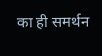का ही समर्थन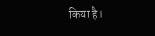किया है।